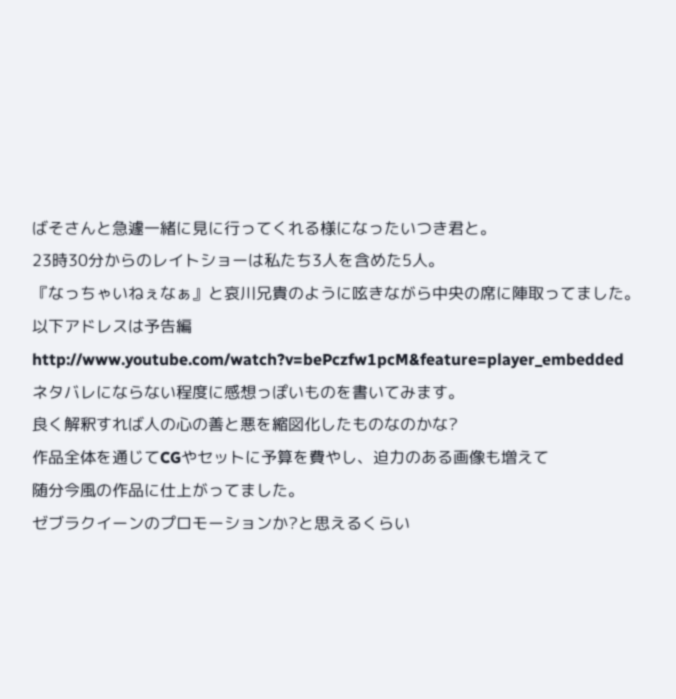ばそさんと急遽一緒に見に行ってくれる様になったいつき君と。
23時30分からのレイトショーは私たち3人を含めた5人。
『なっちゃいねぇなぁ』と哀川兄貴のように呟きながら中央の席に陣取ってました。
以下アドレスは予告編
http://www.youtube.com/watch?v=bePczfw1pcM&feature=player_embedded
ネタバレにならない程度に感想っぽいものを書いてみます。
良く解釈すれば人の心の善と悪を縮図化したものなのかな?
作品全体を通じてCGやセットに予算を費やし、迫力のある画像も増えて
随分今風の作品に仕上がってました。
ゼブラクイーンのプロモーションか?と思えるくらい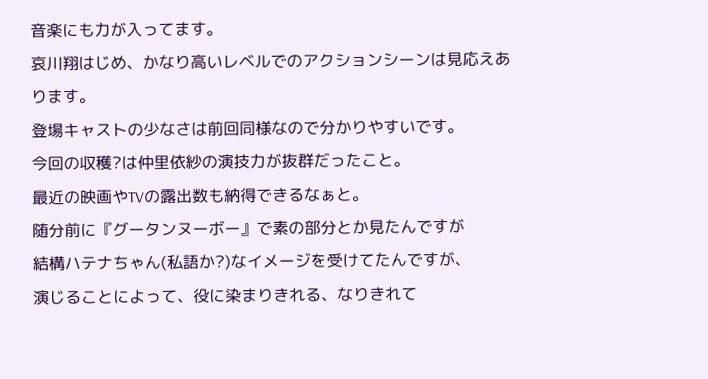音楽にも力が入ってます。
哀川翔はじめ、かなり高いレベルでのアクションシーンは見応えあります。
登場キャストの少なさは前回同様なので分かりやすいです。
今回の収穫?は仲里依紗の演技力が抜群だったこと。
最近の映画やTVの露出数も納得できるなぁと。
随分前に『グータンヌーボー』で素の部分とか見たんですが
結構ハテナちゃん(私語か?)なイメージを受けてたんですが、
演じることによって、役に染まりきれる、なりきれて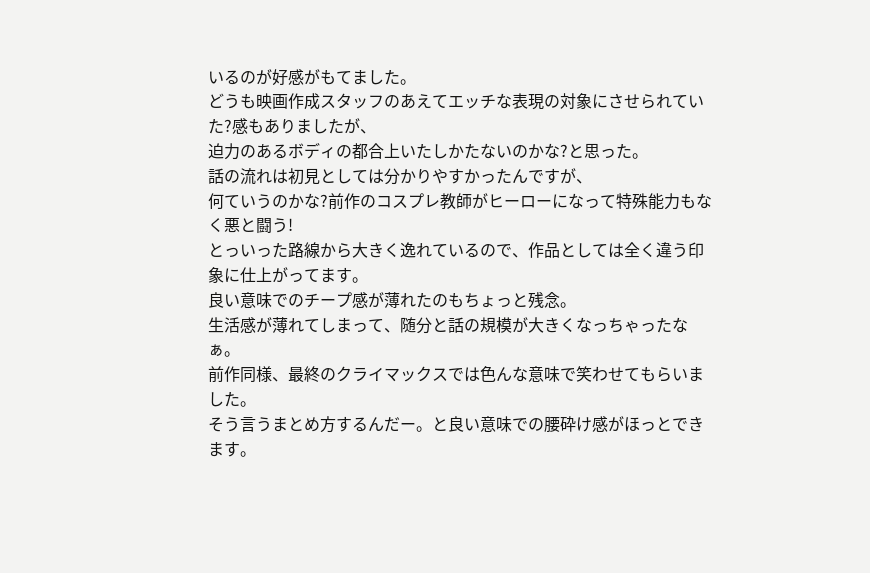いるのが好感がもてました。
どうも映画作成スタッフのあえてエッチな表現の対象にさせられていた?感もありましたが、
迫力のあるボディの都合上いたしかたないのかな?と思った。
話の流れは初見としては分かりやすかったんですが、
何ていうのかな?前作のコスプレ教師がヒーローになって特殊能力もなく悪と闘う!
とっいった路線から大きく逸れているので、作品としては全く違う印象に仕上がってます。
良い意味でのチープ感が薄れたのもちょっと残念。
生活感が薄れてしまって、随分と話の規模が大きくなっちゃったなぁ。
前作同様、最終のクライマックスでは色んな意味で笑わせてもらいました。
そう言うまとめ方するんだー。と良い意味での腰砕け感がほっとできます。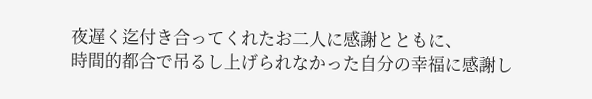夜遅く迄付き合ってくれたお二人に感謝とともに、
時間的都合で吊るし上げられなかった自分の幸福に感謝し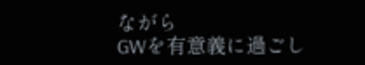ながら
GWを有意義に過ごし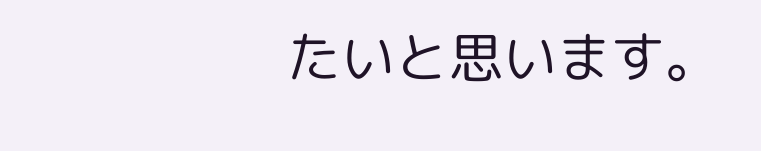たいと思います。